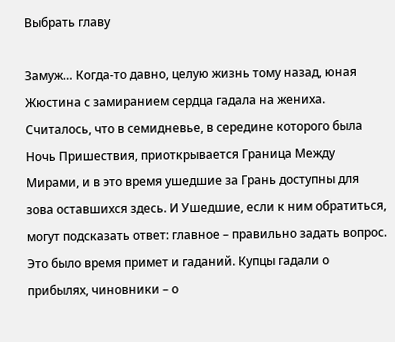Выбрать главу

Замуж… Когда-то давно, целую жизнь тому назад, юная Жюстина с замиранием сердца гадала на жениха. Считалось, что в семидневье, в середине которого была Ночь Пришествия, приоткрывается Граница Между Мирами, и в это время ушедшие за Грань доступны для зова оставшихся здесь. И Ушедшие, если к ним обратиться, могут подсказать ответ: главное – правильно задать вопрос. Это было время примет и гаданий. Купцы гадали о прибылях, чиновники – о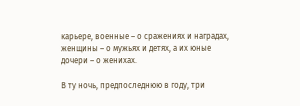карьере, военные – о сражениях и наградах, женщины – о мужьях и детях, а их юные дочери – о женихах.

В ту ночь, предпоследнюю в году, три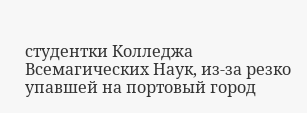студентки Колледжа Всемагических Наук, из-за резко упавшей на портовый город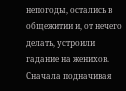непогоды, остались в общежитии и, от нечего делать, устроили гадание на женихов. Сначала подначивая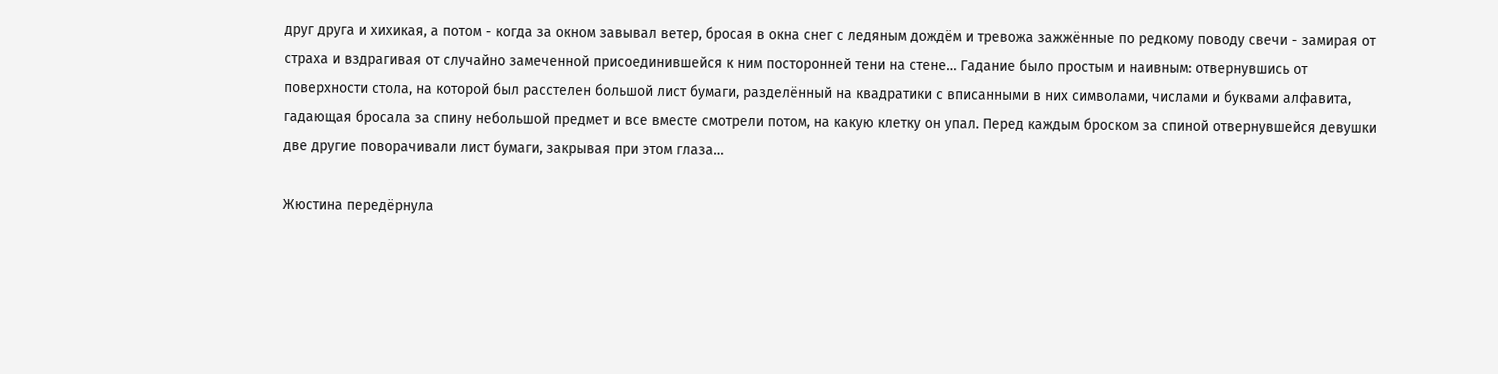друг друга и хихикая, а потом - когда за окном завывал ветер, бросая в окна снег с ледяным дождём и тревожа зажжённые по редкому поводу свечи - замирая от страха и вздрагивая от случайно замеченной присоединившейся к ним посторонней тени на стене… Гадание было простым и наивным: отвернувшись от поверхности стола, на которой был расстелен большой лист бумаги, разделённый на квадратики с вписанными в них символами, числами и буквами алфавита, гадающая бросала за спину небольшой предмет и все вместе смотрели потом, на какую клетку он упал. Перед каждым броском за спиной отвернувшейся девушки две другие поворачивали лист бумаги, закрывая при этом глаза…

Жюстина передёрнула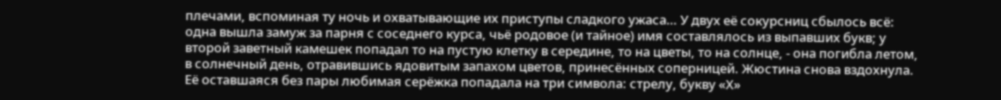плечами, вспоминая ту ночь и охватывающие их приступы сладкого ужаса… У двух её сокурсниц сбылось всё: одна вышла замуж за парня с соседнего курса, чьё родовое (и тайное) имя составлялось из выпавших букв; у второй заветный камешек попадал то на пустую клетку в середине, то на цветы, то на солнце, - она погибла летом, в солнечный день, отравившись ядовитым запахом цветов, принесённых соперницей. Жюстина снова вздохнула. Её оставшаяся без пары любимая серёжка попадала на три символа: стрелу, букву «Х»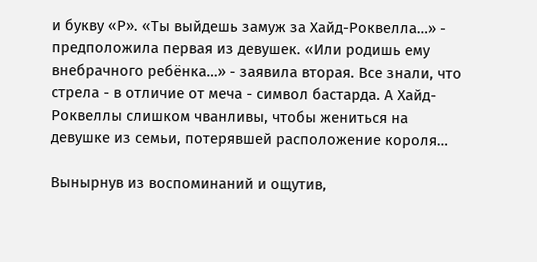и букву «Р». «Ты выйдешь замуж за Хайд-Роквелла…» - предположила первая из девушек. «Или родишь ему внебрачного ребёнка…» - заявила вторая. Все знали, что стрела - в отличие от меча - символ бастарда. А Хайд-Роквеллы слишком чванливы, чтобы жениться на девушке из семьи, потерявшей расположение короля…

Вынырнув из воспоминаний и ощутив,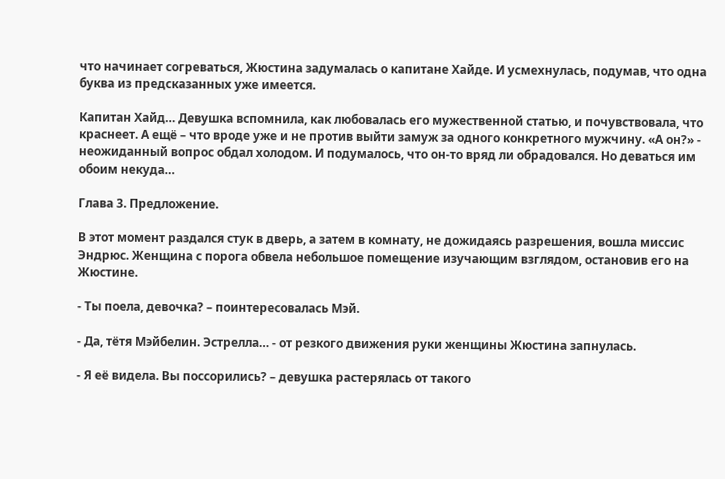что начинает согреваться, Жюстина задумалась о капитане Хайде. И усмехнулась, подумав, что одна буква из предсказанных уже имеется.

Капитан Хайд… Девушка вспомнила, как любовалась его мужественной статью, и почувствовала, что краснеет. А ещё – что вроде уже и не против выйти замуж за одного конкретного мужчину. «А он?» - неожиданный вопрос обдал холодом. И подумалось, что он-то вряд ли обрадовался. Но деваться им обоим некуда…

Глава 3. Предложение.

В этот момент раздался стук в дверь, а затем в комнату, не дожидаясь разрешения, вошла миссис Эндрюс. Женщина с порога обвела небольшое помещение изучающим взглядом, остановив его на Жюстине.

- Ты поела, девочка? – поинтересовалась Мэй.

- Да, тётя Мэйбелин. Эстрелла… - от резкого движения руки женщины Жюстина запнулась.

- Я её видела. Вы поссорились? – девушка растерялась от такого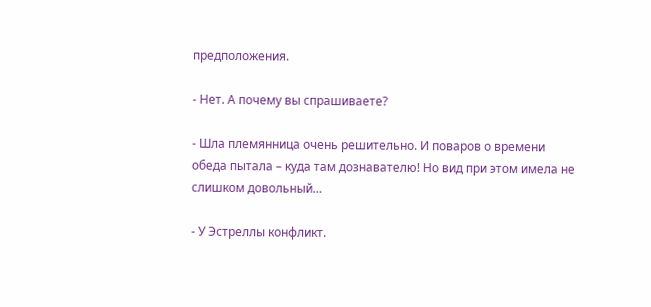предположения.

- Нет. А почему вы спрашиваете?

- Шла племянница очень решительно. И поваров о времени обеда пытала – куда там дознавателю! Но вид при этом имела не слишком довольный…

- У Эстреллы конфликт.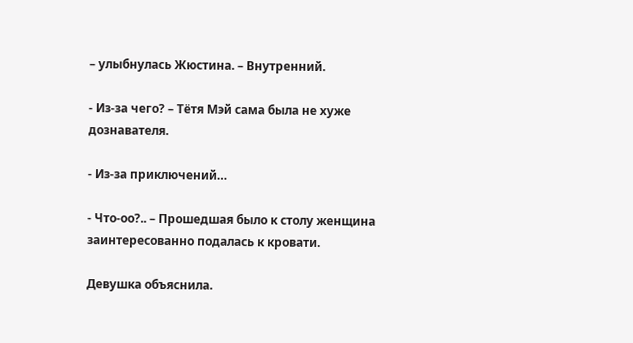– улыбнулась Жюстина. – Внутренний.

- Из-за чего? – Тётя Мэй сама была не хуже дознавателя.

- Из-за приключений…

- Что-оо?.. – Прошедшая было к столу женщина заинтересованно подалась к кровати.

Девушка объяснила.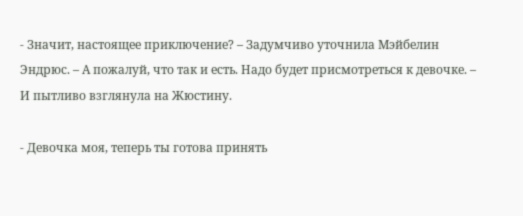- Значит, настоящее приключение? – Задумчиво уточнила Мэйбелин Эндрюс. – А пожалуй, что так и есть. Надо будет присмотреться к девочке. – И пытливо взглянула на Жюстину.

- Девочка моя, теперь ты готова принять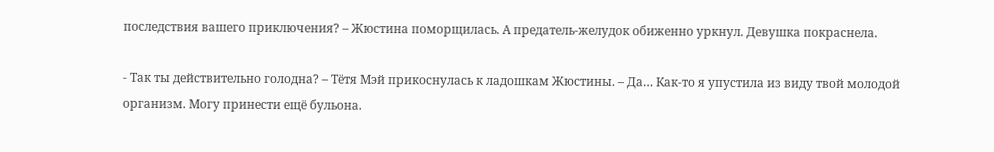последствия вашего приключения? – Жюстина поморщилась. А предатель-желудок обиженно уркнул. Девушка покраснела.

- Так ты действительно голодна? – Тётя Мэй прикоснулась к ладошкам Жюстины. – Да… Как-то я упустила из виду твой молодой организм. Могу принести ещё бульона.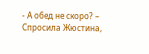- А обед не скоро? – Спросила Жюстина,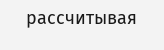рассчитывая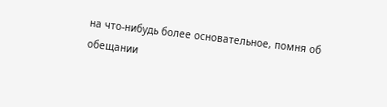на что-нибудь более основательное, помня об обещании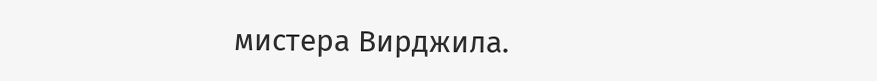мистера Вирджила.